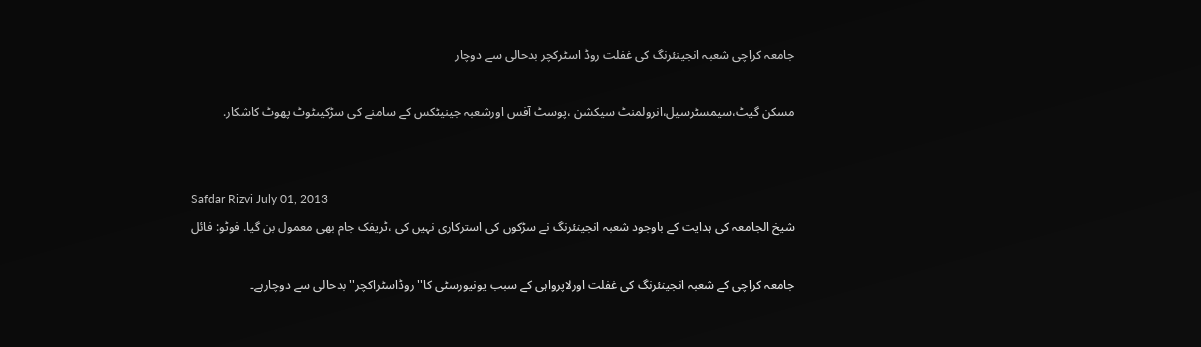جامعہ کراچی شعبہ انجینئرنگ کی غفلت روڈ اسٹرکچر بدحالی سے دوچار

مسکن گیٹ،سیمسٹرسیل،انرولمنٹ سیکشن ،پوسٹ آفس اورشعبہ جینیٹکس کے سامنے کی سڑکیںٹوٹ پھوٹ کاشکار.


Safdar Rizvi July 01, 2013
شیخ الجامعہ کی ہدایت کے باوجود شعبہ انجینئرنگ نے سڑکوں کی استرکاری نہیں کی ،ٹریفک جام بھی معمول بن گیا. فوٹو: فائل

جامعہ کراچی کے شعبہ انجینئرنگ کی غفلت اورلاپرواہی کے سبب یونیورسٹی کا''روڈاسٹراکچر''بدحالی سے دوچارہے۔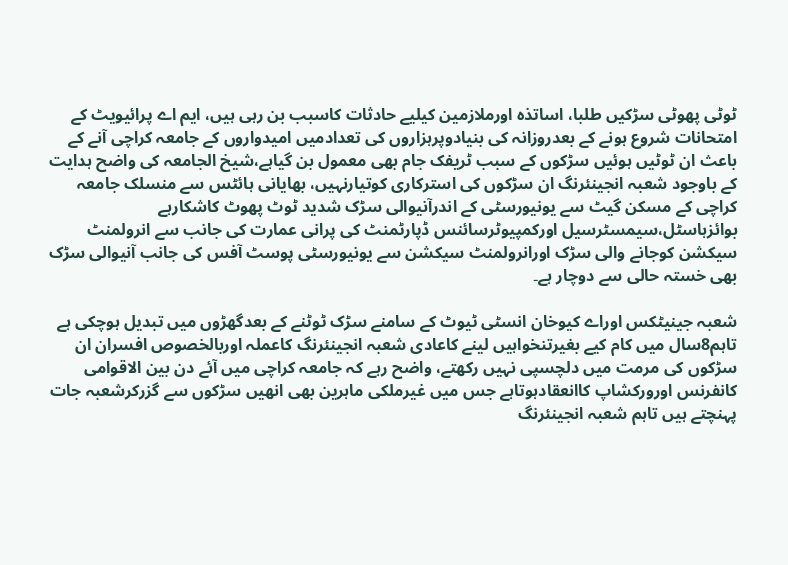ٹوٹی پھوٹی سڑکیں طلبا، اساتذہ اورملازمین کیلیے حادثات کاسبب بن رہی ہیں، ایم اے پرائیویٹ کے امتحانات شروع ہونے کے بعدروزانہ کی بنیادوپرہزاروں کی تعدادمیں امیدواروں کے جامعہ کراچی آنے کے باعث ان ٹوٹیں ہوئیں سڑکوں کے سبب ٹریفک جام بھی معمول بن گیاہے،شیخ الجامعہ کی واضح ہدایت کے باوجود شعبہ انجینئرنگ ان سڑکوں کی استرکاری کوتیارنہیں، بھایانی ہائٹس سے منسلک جامعہ کراچی کے مسکن گیٹ سے یونیورسٹی کے اندرآنیوالی سڑک شدید ٹوٹ پھوٹ کاشکارہے بوائزہاسٹل،سیمسٹرسیل اورکمپیوٹرسائنس ڈپارٹمنٹ کی پرانی عمارت کی جانب سے انرولمنٹ سیکشن کوجانے والی سڑک اورانرولمنٹ سیکشن سے یونیورسٹی پوسٹ آفس کی جانب آنیوالی سڑک بھی خستہ حالی سے دوچار ہے۔

شعبہ جینیٹکس اوراے کیوخان انسٹی ٹیوٹ کے سامنے سڑک ٹوٹنے کے بعدگھڑوں میں تبدیل ہوچکی ہے تاہم8سال میں کام کیے بغیرتنخواہیں لینے کاعادی شعبہ انجینئرنگ کاعملہ اوربالخصوص افسران ان سڑکوں کی مرمت میں دلچسپی نہیں رکھتے، واضح رہے کہ جامعہ کراچی میں آئے دن بین الاقوامی کانفرنس اورورکشاپ کاانعقادہوتاہے جس میں غیرملکی ماہرین بھی انھیں سڑکوں سے گزرکرشعبہ جات پہنچتے ہیں تاہم شعبہ انجینئرنگ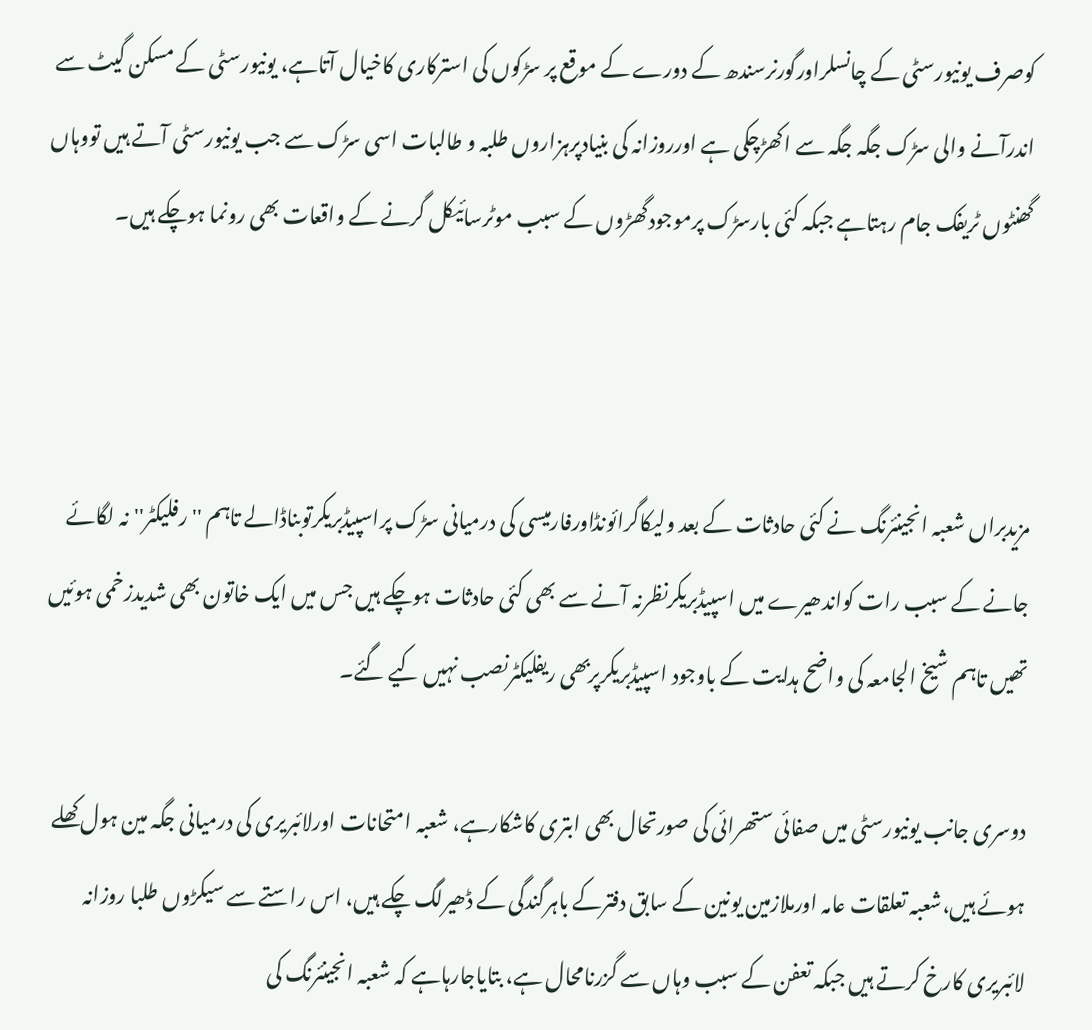کوصرف یونیورسٹی کے چانسلراورگورنرسندھ کے دورے کے موقع پر سڑکوں کی استرکاری کاخیال آتاہے، یونیورسٹی کے مسکن گیٹ سے اندرآنے والی سڑک جگہ جگہ سے اکھڑچکی ہے اورروزانہ کی بنیادپرہزاروں طلبہ و طالبات اسی سڑک سے جب یونیورسٹی آتے ہیں تووہاں گھنٹوں ٹریفک جام رہتاہے جبکہ کئی بارسڑک پرموجودگھڑوں کے سبب موٹرسائیکل گرنے کے واقعات بھی رونما ہوچکے ہیں۔



مزیدبراں شعبہ انجینئرنگ نے کئی حادثات کے بعد ولیکاگرائونڈاورفارمیسی کی درمیانی سڑک پراسپیڈبریکرتوبناڈالے تاہم ''رفلیکٹر''نہ لگائے جانے کے سبب رات کواندھیرے میں اسپیڈبریکرنظرنہ آنے سے بھی کئی حادثات ہوچکے ہیں جس میں ایک خاتون بھی شدیدزخمی ہوئیں تھیں تاہم شیخ الجامعہ کی واضح ہدایت کے باوجود اسپیڈبریکرپربھی ریفلیکٹرنصب نہیں کیے گئے۔

دوسری جانب یونیورسٹی میں صفائی ستھرائی کی صورتحال بھی ابتری کاشکارہے، شعبہ امتحانات اورلائبریری کی درمیانی جگہ مین ہول کھلے ہوئے ہیں،شعبہ تعلقات عامہ اورملازمین یونین کے سابق دفترکے باہرگندگی کے ڈھیرلگ چکے ہیں، اس راستے سے سیکڑوں طلبا روزانہ لائبریری کارخ کرتے ہیں جبکہ تعفن کے سبب وہاں سے گزرنامحال ہے، بتایاجارہاہے کہ شعبہ انجینئرنگ کی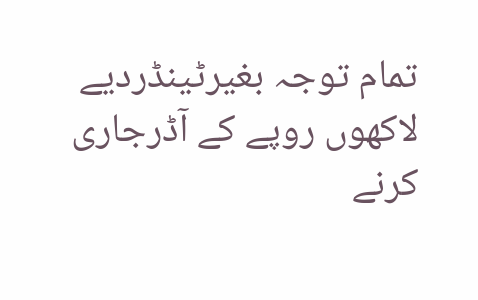تمام توجہ بغیرٹینڈردیے لاکھوں روپے کے آڈرجاری کرنے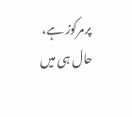پرمرکوز ہے، حال ہی میں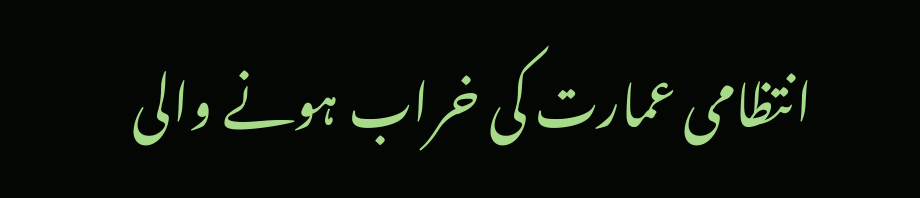انتظامی عمارت کی خراب ہونے والی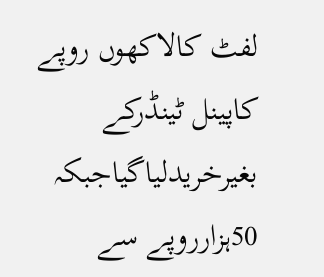لفٹ کالاکھوں روپے کاپینل ٹینڈرکے بغیرخریدلیاگیاجبکہ 50ہزارروپے سے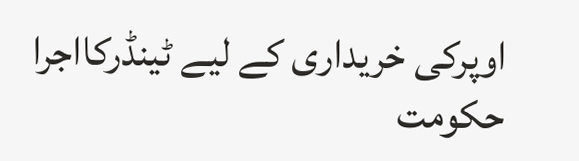اوپرکی خریداری کے لیے ٹینڈرکااجرا حکومت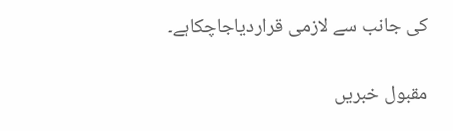کی جانب سے لازمی قراردیاجاچکاہے۔

مقبول خبریں